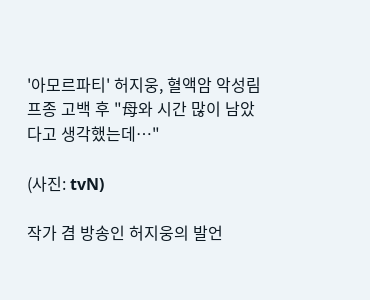'아모르파티' 허지웅, 혈액암 악성림프종 고백 후 "母와 시간 많이 남았다고 생각했는데…"

(사진: tvN)

작가 겸 방송인 허지웅의 발언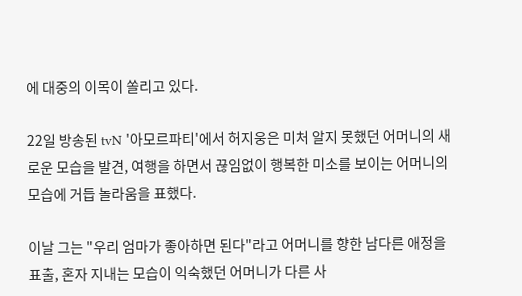에 대중의 이목이 쏠리고 있다.

22일 방송된 tvN '아모르파티'에서 허지웅은 미처 알지 못했던 어머니의 새로운 모습을 발견, 여행을 하면서 끊임없이 행복한 미소를 보이는 어머니의 모습에 거듭 놀라움을 표했다.

이날 그는 "우리 엄마가 좋아하면 된다"라고 어머니를 향한 남다른 애정을 표출, 혼자 지내는 모습이 익숙했던 어머니가 다른 사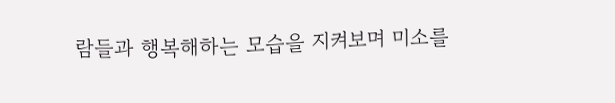람들과 행복해하는 모습을 지켜보며 미소를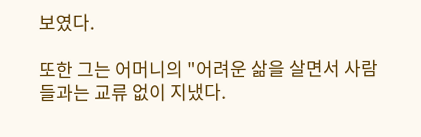보였다.

또한 그는 어머니의 "어려운 삶을 살면서 사람들과는 교류 없이 지냈다.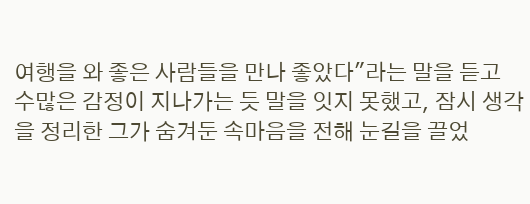여행을 와 좋은 사람들을 만나 좋았다"라는 말을 듣고 수많은 감정이 지나가는 듯 말을 잇지 못했고, 잠시 생각을 정리한 그가 숨겨둔 속마음을 전해 눈길을 끌었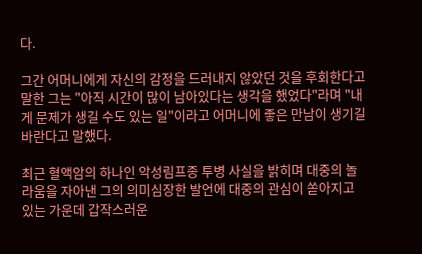다.

그간 어머니에게 자신의 감정을 드러내지 않았던 것을 후회한다고 말한 그는 "아직 시간이 많이 남아있다는 생각을 했었다"라며 "내게 문제가 생길 수도 있는 일"이라고 어머니에 좋은 만남이 생기길 바란다고 말했다.

최근 혈액암의 하나인 악성림프종 투병 사실을 밝히며 대중의 놀라움을 자아낸 그의 의미심장한 발언에 대중의 관심이 쏟아지고 있는 가운데 갑작스러운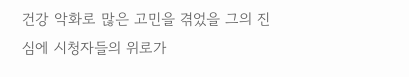건강 악화로 많은 고민을 겪었을 그의 진심에 시청자들의 위로가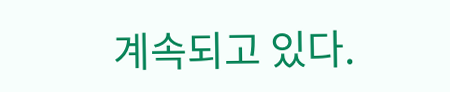계속되고 있다.